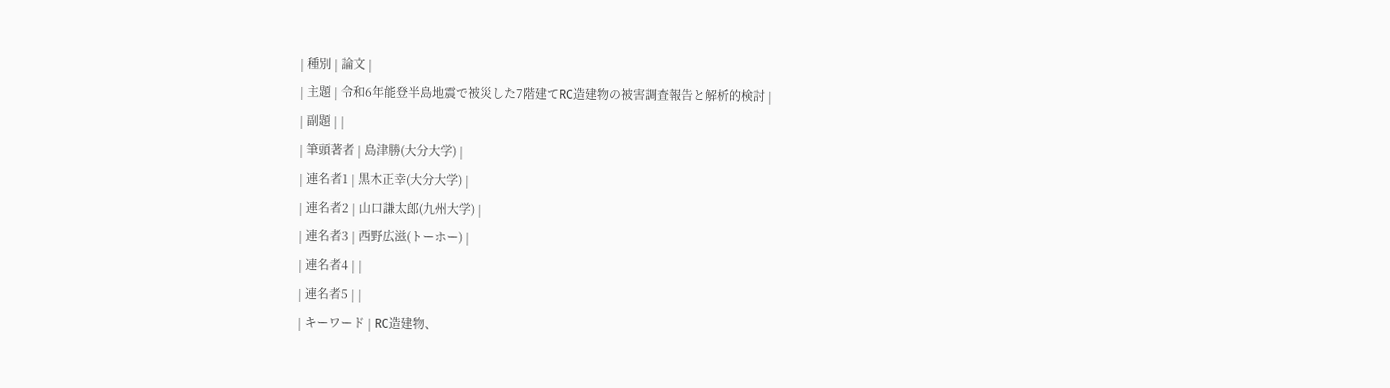| 種別 | 論文 |
| 主題 | 令和6年能登半島地震で被災した7階建てRC造建物の被害調査報告と解析的検討 |
| 副題 | |
| 筆頭著者 | 島津勝(大分大学) |
| 連名者1 | 黒木正幸(大分大学) |
| 連名者2 | 山口謙太郎(九州大学) |
| 連名者3 | 西野広滋(トーホー) |
| 連名者4 | |
| 連名者5 | |
| キーワード | RC造建物、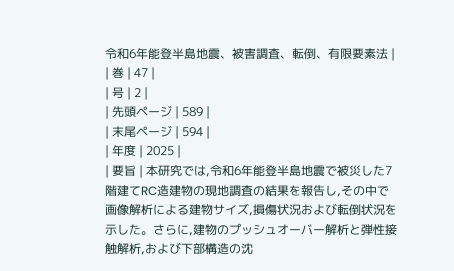令和6年能登半島地震、被害調査、転倒、有限要素法 |
| 巻 | 47 |
| 号 | 2 |
| 先頭ページ | 589 |
| 末尾ページ | 594 |
| 年度 | 2025 |
| 要旨 | 本研究では,令和6年能登半島地震で被災した7階建てRC造建物の現地調査の結果を報告し,その中で画像解析による建物サイズ,損傷状況および転倒状況を示した。さらに,建物のプッシュオーバー解析と弾性接触解析,および下部構造の沈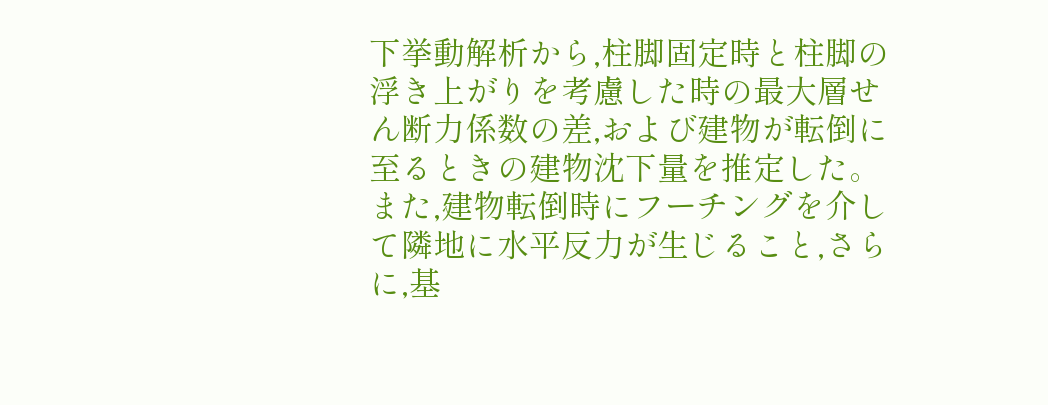下挙動解析から,柱脚固定時と柱脚の浮き上がりを考慮した時の最大層せん断力係数の差,および建物が転倒に至るときの建物沈下量を推定した。また,建物転倒時にフーチングを介して隣地に水平反力が生じること,さらに,基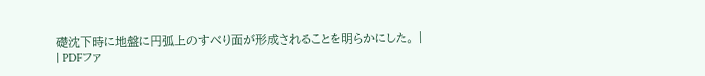礎沈下時に地盤に円弧上のすべり面が形成されることを明らかにした。 |
| PDFファ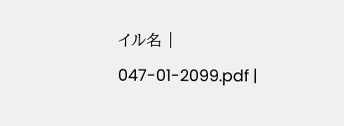イル名 | 047-01-2099.pdf |